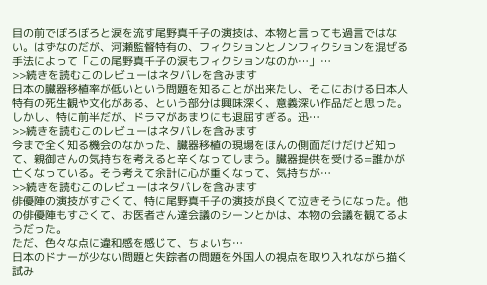目の前でぼろぼろと涙を流す尾野真千子の演技は、本物と言っても過言ではない。はずなのだが、河瀬監督特有の、フィクションとノンフィクションを混ぜる手法によって「この尾野真千子の涙もフィクションなのか…」…
>>続きを読むこのレビューはネタバレを含みます
日本の臓器移植率が低いという問題を知ることが出来たし、そこにおける日本人特有の死生観や文化がある、という部分は興味深く、意義深い作品だと思った。しかし、特に前半だが、ドラマがあまりにも退屈すぎる。迅…
>>続きを読むこのレビューはネタバレを含みます
今まで全く知る機会のなかった、臓器移植の現場をほんの側面だけだけど知って、親御さんの気持ちを考えると辛くなってしまう。臓器提供を受ける=誰かが亡くなっている。そう考えて余計に心が重くなって、気持ちが…
>>続きを読むこのレビューはネタバレを含みます
俳優陣の演技がすごくて、特に尾野真千子の演技が良くて泣きそうになった。他の俳優陣もすごくて、お医者さん達会議のシーンとかは、本物の会議を観てるようだった。
ただ、色々な点に違和感を感じて、ちょいち…
日本のドナーが少ない問題と失踪者の問題を外国人の視点を取り入れながら描く試み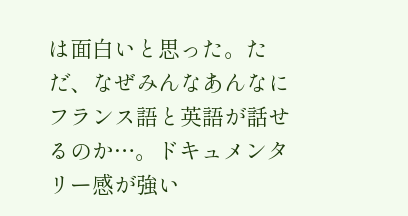は面白いと思った。ただ、なぜみんなあんなにフランス語と英語が話せるのか…。ドキュメンタリー感が強い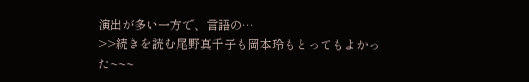演出が多い一方で、言語の…
>>続きを読む尾野真千子も岡本玲もとってもよかった~~~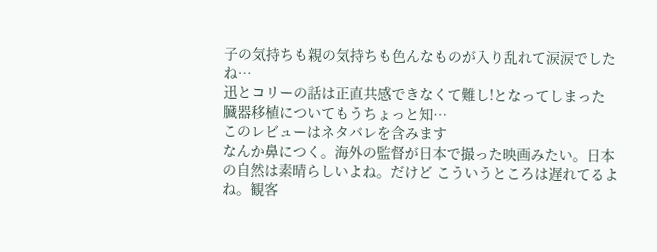子の気持ちも親の気持ちも色んなものが入り乱れて涙涙でしたね…
迅とコリーの話は正直共感できなくて難し!となってしまった
臓器移植についてもうちょっと知…
このレビューはネタバレを含みます
なんか鼻につく。海外の監督が日本で撮った映画みたい。日本の自然は素晴らしいよね。だけど こういうところは遅れてるよね。観客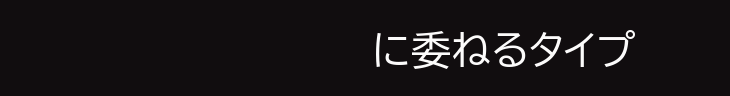に委ねるタイプ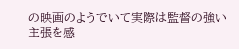の映画のようでいて実際は監督の強い主張を感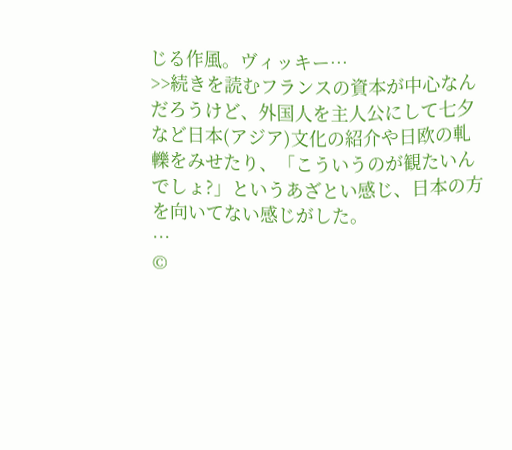じる作風。ヴィッキー…
>>続きを読むフランスの資本が中心なんだろうけど、外国人を主人公にして七夕など日本(アジア)文化の紹介や日欧の軋轢をみせたり、「こういうのが観たいんでしょ?」というあざとい感じ、日本の方を向いてない感じがした。
…
©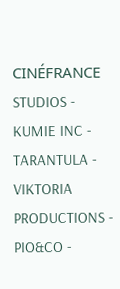CINÉFRANCE STUDIOS - KUMIE INC - TARANTULA - VIKTORIA PRODUCTIONS - PIO&CO -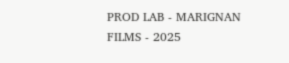PROD LAB - MARIGNAN FILMS - 2025